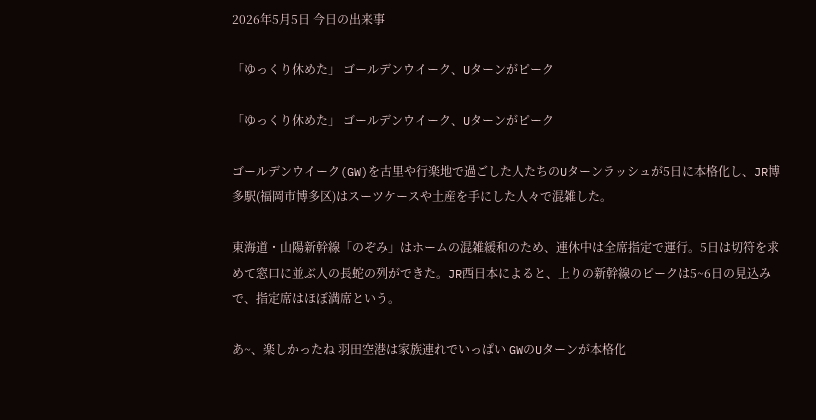2026年5月5日 今日の出来事

「ゆっくり休めた」 ゴールデンウイーク、Uターンがピーク

「ゆっくり休めた」 ゴールデンウイーク、Uターンがピーク

ゴールデンウイーク(GW)を古里や行楽地で過ごした人たちのUターンラッシュが5日に本格化し、JR博多駅(福岡市博多区)はスーツケースや土産を手にした人々で混雑した。

東海道・山陽新幹線「のぞみ」はホームの混雑緩和のため、連休中は全席指定で運行。5日は切符を求めて窓口に並ぶ人の長蛇の列ができた。JR西日本によると、上りの新幹線のピークは5~6日の見込みで、指定席はほぼ満席という。

あ~、楽しかったね 羽田空港は家族連れでいっぱい GWのUターンが本格化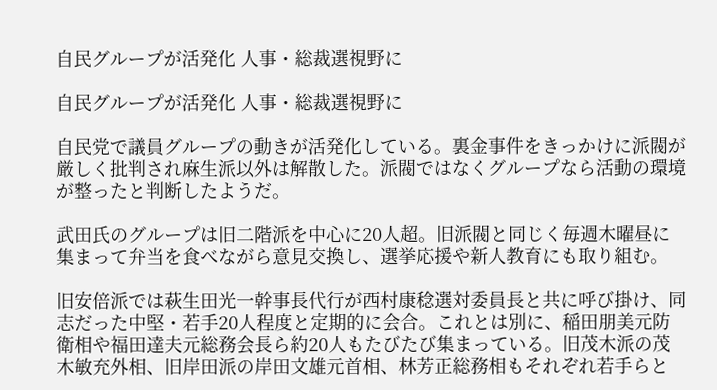自民グループが活発化 人事・総裁選視野に

自民グループが活発化 人事・総裁選視野に

自民党で議員グループの動きが活発化している。裏金事件をきっかけに派閥が厳しく批判され麻生派以外は解散した。派閥ではなくグループなら活動の環境が整ったと判断したようだ。

武田氏のグループは旧二階派を中心に20人超。旧派閥と同じく毎週木曜昼に集まって弁当を食べながら意見交換し、選挙応援や新人教育にも取り組む。

旧安倍派では萩生田光一幹事長代行が西村康稔選対委員長と共に呼び掛け、同志だった中堅・若手20人程度と定期的に会合。これとは別に、稲田朋美元防衛相や福田達夫元総務会長ら約20人もたびたび集まっている。旧茂木派の茂木敏充外相、旧岸田派の岸田文雄元首相、林芳正総務相もそれぞれ若手らと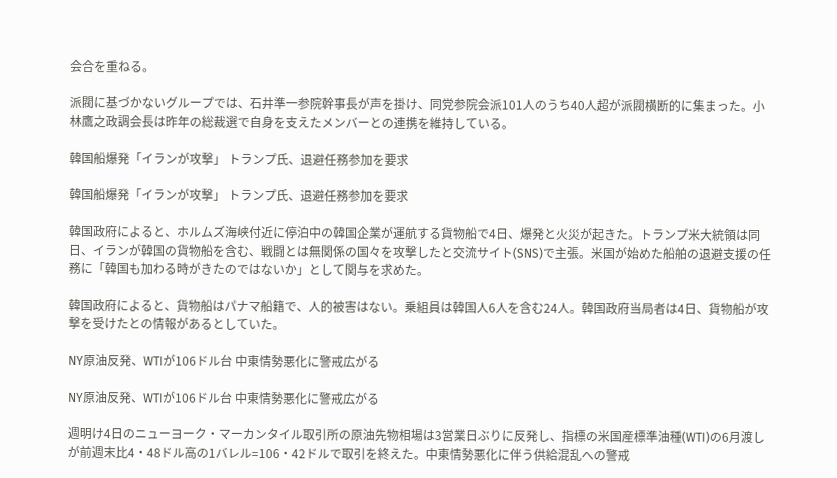会合を重ねる。

派閥に基づかないグループでは、石井準一参院幹事長が声を掛け、同党参院会派101人のうち40人超が派閥横断的に集まった。小林鷹之政調会長は昨年の総裁選で自身を支えたメンバーとの連携を維持している。

韓国船爆発「イランが攻撃」 トランプ氏、退避任務参加を要求

韓国船爆発「イランが攻撃」 トランプ氏、退避任務参加を要求

韓国政府によると、ホルムズ海峡付近に停泊中の韓国企業が運航する貨物船で4日、爆発と火災が起きた。トランプ米大統領は同日、イランが韓国の貨物船を含む、戦闘とは無関係の国々を攻撃したと交流サイト(SNS)で主張。米国が始めた船舶の退避支援の任務に「韓国も加わる時がきたのではないか」として関与を求めた。

韓国政府によると、貨物船はパナマ船籍で、人的被害はない。乗組員は韓国人6人を含む24人。韓国政府当局者は4日、貨物船が攻撃を受けたとの情報があるとしていた。

NY原油反発、WTIが106ドル台 中東情勢悪化に警戒広がる

NY原油反発、WTIが106ドル台 中東情勢悪化に警戒広がる

週明け4日のニューヨーク・マーカンタイル取引所の原油先物相場は3営業日ぶりに反発し、指標の米国産標準油種(WTI)の6月渡しが前週末比4・48ドル高の1バレル=106・42ドルで取引を終えた。中東情勢悪化に伴う供給混乱への警戒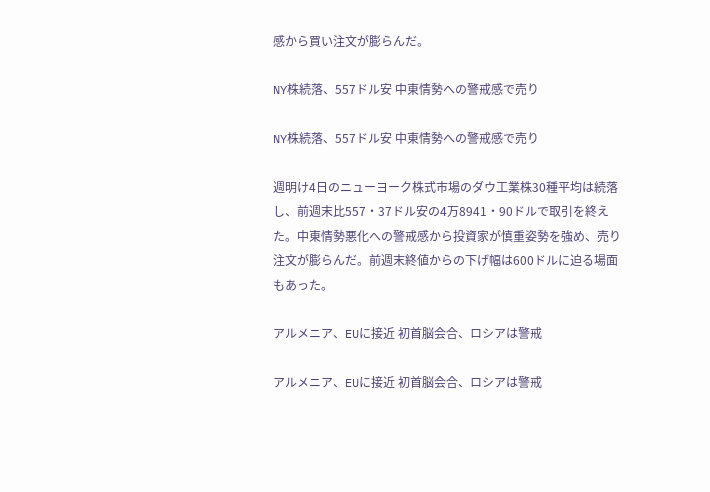感から買い注文が膨らんだ。

NY株続落、557ドル安 中東情勢への警戒感で売り

NY株続落、557ドル安 中東情勢への警戒感で売り

週明け4日のニューヨーク株式市場のダウ工業株30種平均は続落し、前週末比557・37ドル安の4万8941・90ドルで取引を終えた。中東情勢悪化への警戒感から投資家が慎重姿勢を強め、売り注文が膨らんだ。前週末終値からの下げ幅は600ドルに迫る場面もあった。

アルメニア、EUに接近 初首脳会合、ロシアは警戒

アルメニア、EUに接近 初首脳会合、ロシアは警戒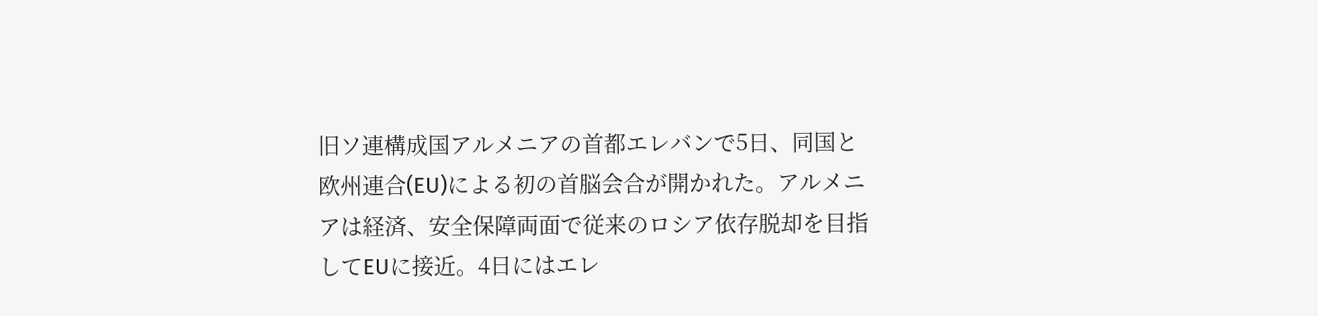旧ソ連構成国アルメニアの首都エレバンで5日、同国と欧州連合(EU)による初の首脳会合が開かれた。アルメニアは経済、安全保障両面で従来のロシア依存脱却を目指してEUに接近。4日にはエレ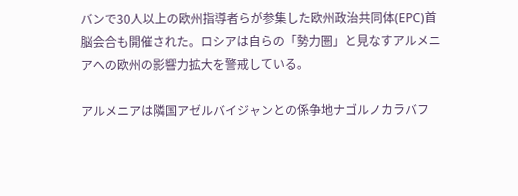バンで30人以上の欧州指導者らが参集した欧州政治共同体(EPC)首脳会合も開催された。ロシアは自らの「勢力圏」と見なすアルメニアへの欧州の影響力拡大を警戒している。

アルメニアは隣国アゼルバイジャンとの係争地ナゴルノカラバフ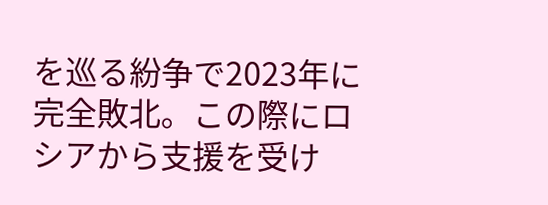を巡る紛争で2023年に完全敗北。この際にロシアから支援を受け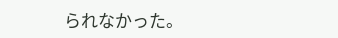られなかった。